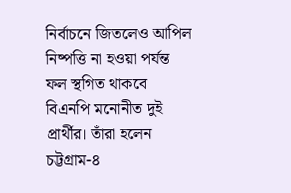নির্বাচনে জিতলেও আপিল নিষ্পত্তি না হওয়া পর্যন্ত ফল স্থগিত থাকবে বিএনপি মনোনীত দুই প্রার্থীর। তাঁরা হলেন চট্টগ্রাম-৪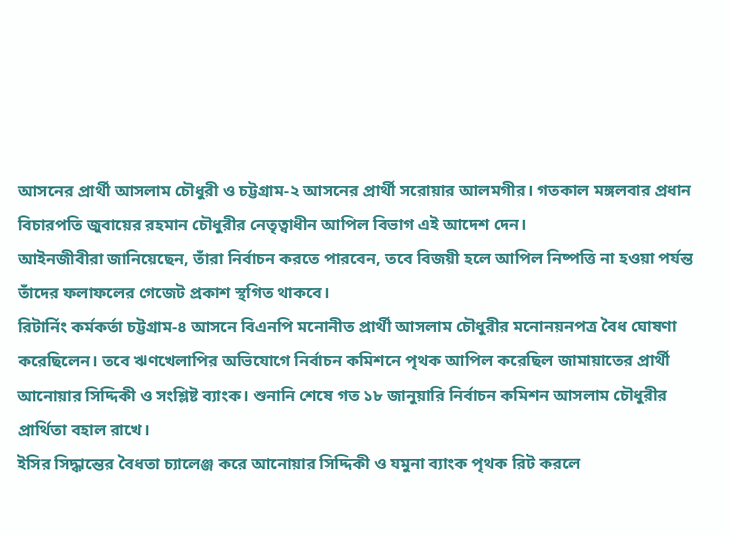আসনের প্রার্থী আসলাম চৌধুরী ও চট্টগ্রাম-২ আসনের প্রার্থী সরোয়ার আলমগীর। গতকাল মঙ্গলবার প্রধান বিচারপতি জুবায়ের রহমান চৌধুরীর নেতৃত্বাধীন আপিল বিভাগ এই আদেশ দেন।
আইনজীবীরা জানিয়েছেন, তাঁরা নির্বাচন করতে পারবেন, তবে বিজয়ী হলে আপিল নিষ্পত্তি না হওয়া পর্যন্ত তাঁদের ফলাফলের গেজেট প্রকাশ স্থগিত থাকবে।
রিটার্নিং কর্মকর্তা চট্টগ্রাম-৪ আসনে বিএনপি মনোনীত প্রার্থী আসলাম চৌধুরীর মনোনয়নপত্র বৈধ ঘোষণা করেছিলেন। তবে ঋণখেলাপির অভিযোগে নির্বাচন কমিশনে পৃথক আপিল করেছিল জামায়াতের প্রার্থী আনোয়ার সিদ্দিকী ও সংশ্লিষ্ট ব্যাংক। শুনানি শেষে গত ১৮ জানুয়ারি নির্বাচন কমিশন আসলাম চৌধুরীর প্রার্থিতা বহাল রাখে।
ইসির সিদ্ধান্তের বৈধতা চ্যালেঞ্জ করে আনোয়ার সিদ্দিকী ও যমুনা ব্যাংক পৃথক রিট করলে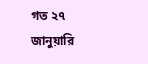গত ২৭ জানুয়ারি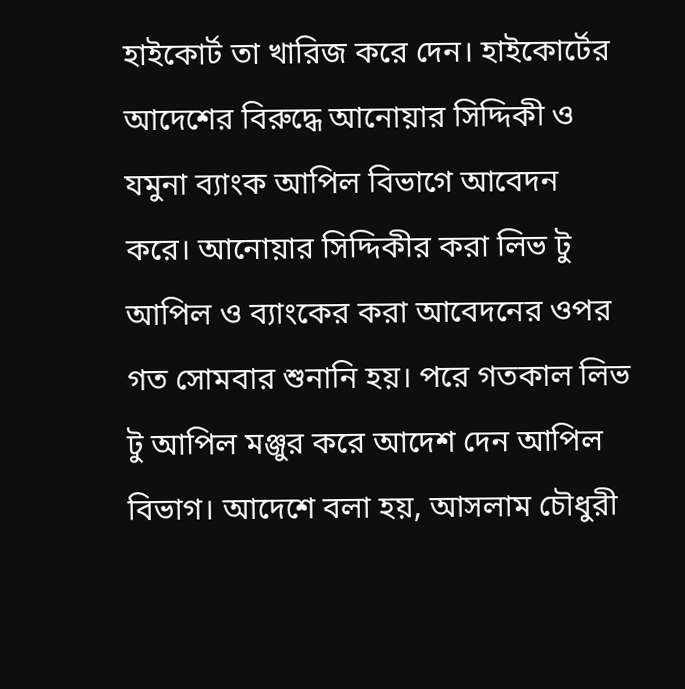হাইকোর্ট তা খারিজ করে দেন। হাইকোর্টের আদেশের বিরুদ্ধে আনোয়ার সিদ্দিকী ও যমুনা ব্যাংক আপিল বিভাগে আবেদন করে। আনোয়ার সিদ্দিকীর করা লিভ টু আপিল ও ব্যাংকের করা আবেদনের ওপর গত সোমবার শুনানি হয়। পরে গতকাল লিভ টু আপিল মঞ্জুর করে আদেশ দেন আপিল বিভাগ। আদেশে বলা হয়, আসলাম চৌধুরী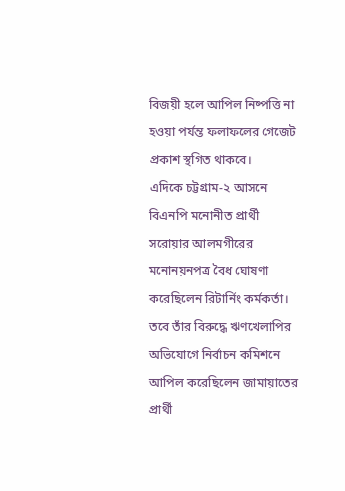বিজয়ী হলে আপিল নিষ্পত্তি না হওয়া পর্যন্ত ফলাফলের গেজেট প্রকাশ স্থগিত থাকবে।
এদিকে চট্টগ্রাম-২ আসনে বিএনপি মনোনীত প্রার্থী সরোয়ার আলমগীরের মনোনয়নপত্র বৈধ ঘোষণা করেছিলেন রিটার্নিং কর্মকর্তা। তবে তাঁর বিরুদ্ধে ঋণখেলাপির অভিযোগে নির্বাচন কমিশনে আপিল করেছিলেন জামায়াতের প্রার্থী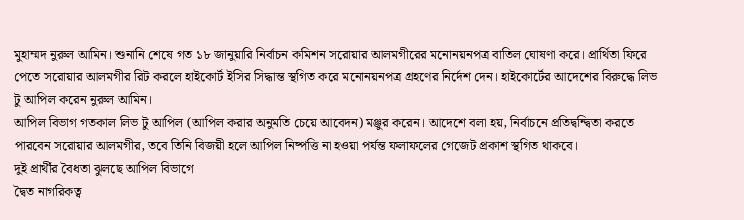মুহাম্মদ নুরুল আমিন। শুনানি শেষে গত ১৮ জানুয়ারি নির্বাচন কমিশন সরোয়ার আলমগীরের মনোনয়নপত্র বাতিল ঘোষণা করে। প্রার্থিতা ফিরে পেতে সরোয়ার আলমগীর রিট করলে হাইকোর্ট ইসির সিদ্ধান্ত স্থগিত করে মনোনয়নপত্র গ্রহণের নির্দেশ দেন। হাইকোর্টের আদেশের বিরুদ্ধে লিভ টু আপিল করেন নুরুল আমিন।
আপিল বিভাগ গতকাল লিভ টু আপিল (আপিল করার অনুমতি চেয়ে আবেদন) মঞ্জুর করেন। আদেশে বলা হয়, নির্বাচনে প্রতিদ্বন্দ্বিতা করতে পারবেন সরোয়ার আলমগীর, তবে তিনি বিজয়ী হলে আপিল নিষ্পত্তি না হওয়া পর্যন্ত ফলাফলের গেজেট প্রকাশ স্থগিত থাকবে।
দুই প্রার্থীর বৈধতা ঝুলছে আপিল বিভাগে
দ্বৈত নাগরিকত্ব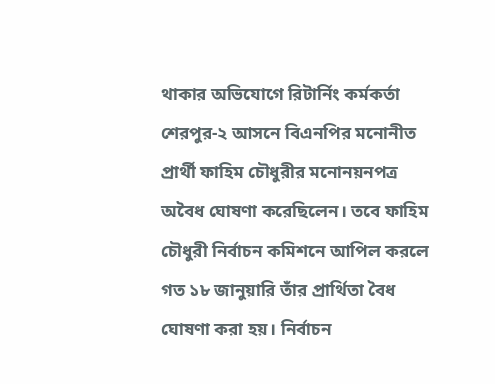থাকার অভিযোগে রিটার্নিং কর্মকর্তা শেরপুর-২ আসনে বিএনপির মনোনীত প্রার্থী ফাহিম চৌধুরীর মনোনয়নপত্র অবৈধ ঘোষণা করেছিলেন। তবে ফাহিম চৌধুরী নির্বাচন কমিশনে আপিল করলে গত ১৮ জানুয়ারি তাঁর প্রার্থিতা বৈধ ঘোষণা করা হয়। নির্বাচন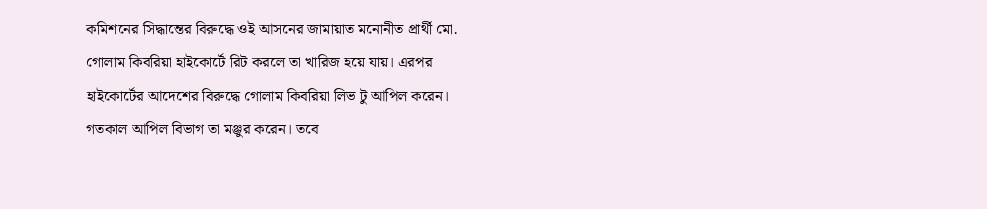কমিশনের সিদ্ধান্তের বিরুদ্ধে ওই আসনের জামায়াত মনোনীত প্রার্থী মো. গোলাম কিবরিয়া হাইকোর্টে রিট করলে তা খারিজ হয়ে যায়। এরপর হাইকোর্টের আদেশের বিরুদ্ধে গোলাম কিবরিয়া লিভ টু আপিল করেন। গতকাল আপিল বিভাগ তা মঞ্জুর করেন। তবে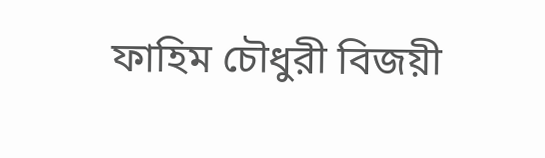ফাহিম চৌধুরী বিজয়ী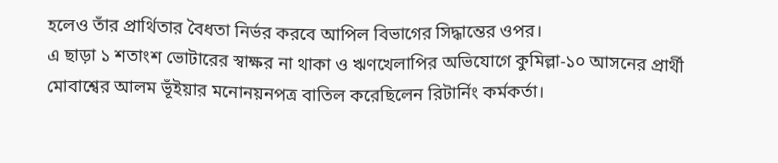হলেও তাঁর প্রার্থিতার বৈধতা নির্ভর করবে আপিল বিভাগের সিদ্ধান্তের ওপর।
এ ছাড়া ১ শতাংশ ভোটারের স্বাক্ষর না থাকা ও ঋণখেলাপির অভিযোগে কুমিল্লা-১০ আসনের প্রার্থী মোবাশ্বের আলম ভূঁইয়ার মনোনয়নপত্র বাতিল করেছিলেন রিটার্নিং কর্মকর্তা।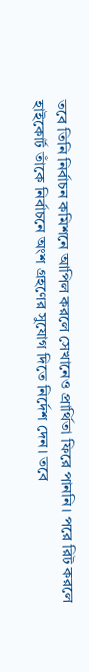তবে তিনি নির্বাচন কমিশনে আপিল করলে সেখানেও প্রার্থিতা ফিরে পাননি। পরে রিট করলে হাইকোর্ট তাঁকে নির্বাচনে অংশ গ্রহণের সুযোগ দিতে নির্দেশ দেন। তবে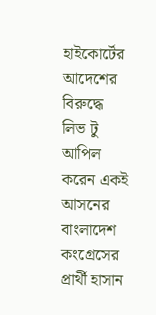হাইকোর্টের আদেশের বিরুদ্ধে লিভ টু আপিল করেন একই আসনের বাংলাদেশ কংগ্রেসের প্রার্থী হাসান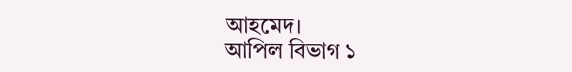আহমেদ।
আপিল বিভাগ ১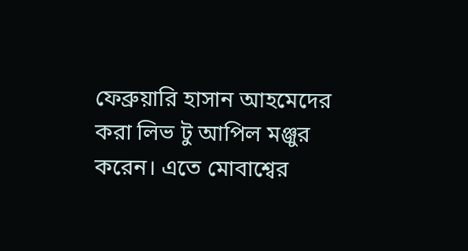ফেব্রুয়ারি হাসান আহমেদের করা লিভ টু আপিল মঞ্জুর করেন। এতে মোবাশ্বের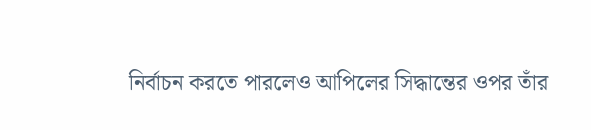নির্বাচন করতে পারলেও আপিলের সিদ্ধান্তের ওপর তাঁর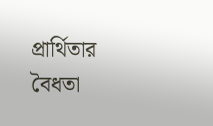প্রার্থিতার বৈধতা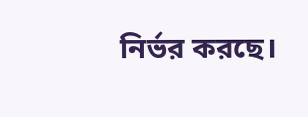নির্ভর করছে।